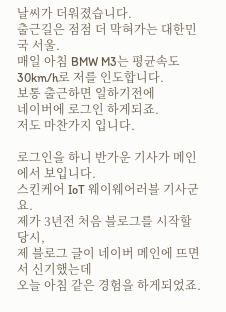날씨가 더워졌습니다.
출근길은 점점 더 막혀가는 대한민국 서울.
매일 아침 BMW M3는 평균속도 30km/h로 저를 인도합니다.
보통 출근하면 일하기전에
네이버에 로그인 하게되죠.
저도 마찬가지 입니다.

로그인을 하니 반가운 기사가 메인에서 보입니다.
스킨케어 IoT 웨이웨어러블 기사군요.
제가 3년전 처음 블로그를 시작할 당시,
제 블로그 글이 네이버 메인에 뜨면서 신기했는데
오늘 아침 같은 경험을 하게되었죠.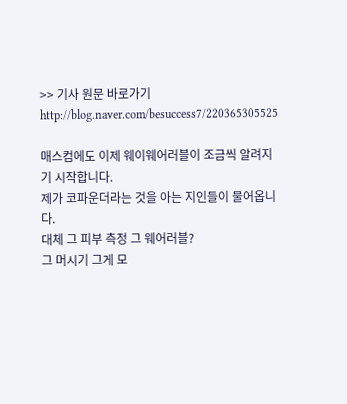>> 기사 원문 바로가기
http://blog.naver.com/besuccess7/220365305525

매스컴에도 이제 웨이웨어러블이 조금씩 알려지기 시작합니다.
제가 코파운더라는 것을 아는 지인들이 물어옵니다.
대체 그 피부 측정 그 웨어러블?
그 머시기 그게 모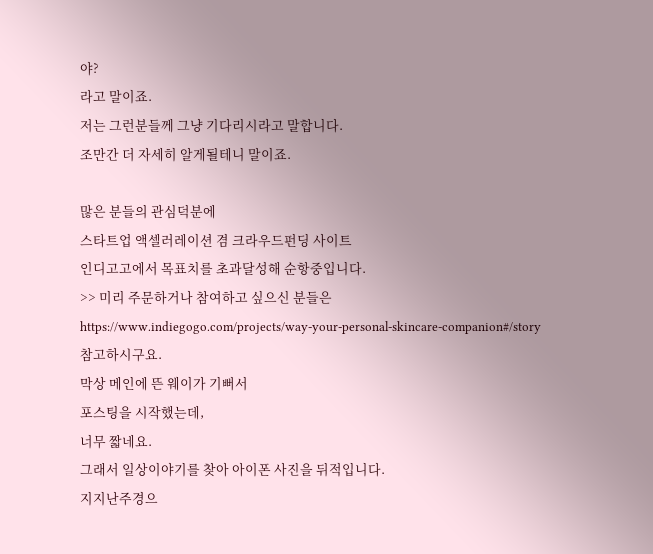야?
라고 말이죠.
저는 그런분들께 그냥 기다리시라고 말합니다.
조만간 더 자세히 알게될테니 말이죠.

많은 분들의 관심덕분에
스타트업 액셀러레이션 겸 크라우드펀딩 사이트
인디고고에서 목표치를 초과달성해 순항중입니다.
>> 미리 주문하거나 참여하고 싶으신 분들은
https://www.indiegogo.com/projects/way-your-personal-skincare-companion#/story
참고하시구요.
막상 메인에 뜬 웨이가 기뻐서
포스팅을 시작했는데,
너무 짧네요.
그래서 일상이야기를 찾아 아이폰 사진을 뒤적입니다.
지지난주경으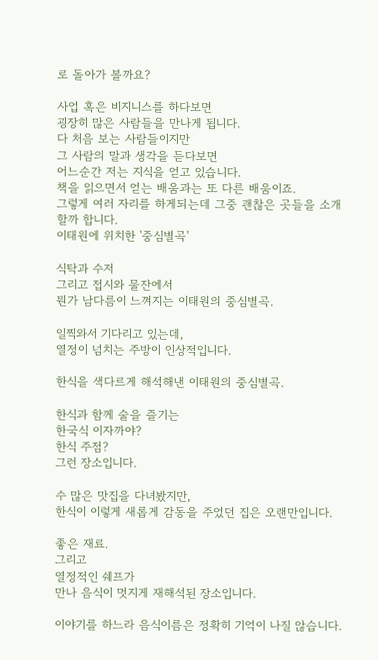로 돌아가 볼까요?

사업 혹은 비지니스를 하다보면
굉장히 많은 사람들을 만나게 됩니다.
다 처음 보는 사람들이지만
그 사람의 말과 생각을 듣다보면
어느순간 저는 지식을 얻고 있습니다.
책을 읽으면서 얻는 배움과는 또 다른 배움이죠.
그렇게 여러 자리를 하게되는데 그중 괜찮은 곳들을 소개할까 합니다.
이태원에 위치한 '중심별곡'

식탁과 수저
그리고 접시와 물잔에서
뭔가 남다름이 느껴지는 이태원의 중심별곡.

일찍와서 기다리고 있는데,
열정이 넘치는 주방이 인상적입니다.

한식을 색다르게 해석해낸 이태원의 중심별곡.

한식과 함께 술을 즐기는
한국식 이자까야?
한식 주점?
그런 장소입니다.

수 많은 맛집을 다녀봤지만,
한식이 이렇게 새롭게 감동을 주었던 집은 오랜만입니다.

좋은 재료.
그리고
열정적인 쉐프가
만나 음식이 멋지게 재해석된 장소입니다.

이야기를 하느라 음식이름은 정확히 기억이 나질 않습니다.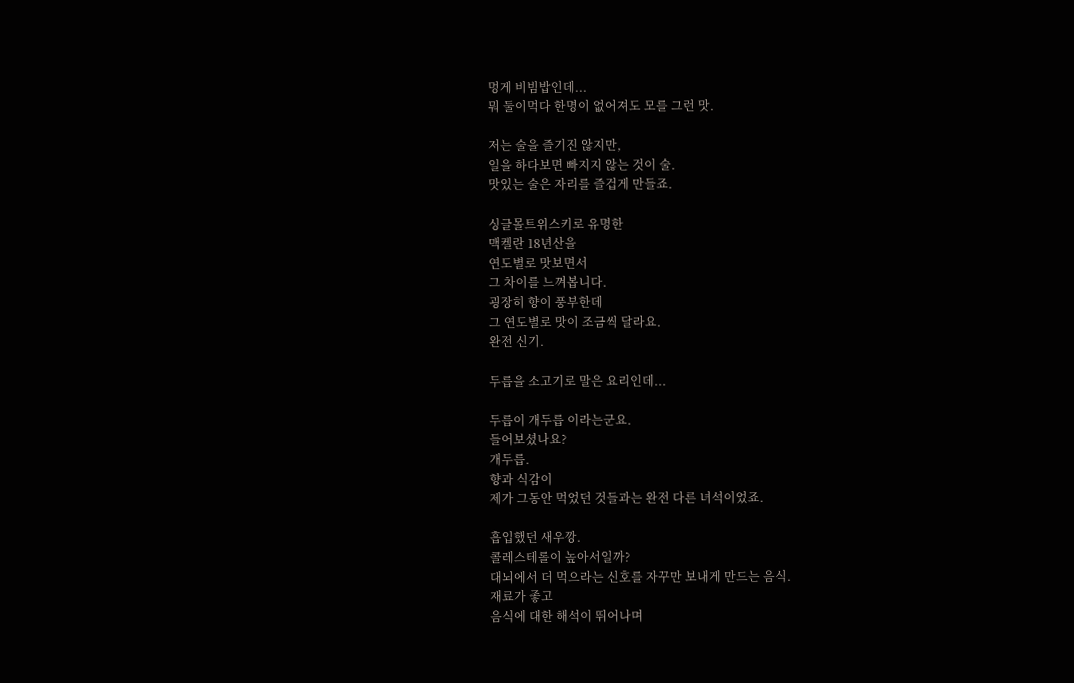멍게 비빔밥인데...
뭐 둘이먹다 한명이 없어져도 모를 그런 맛.

저는 술을 즐기진 않지만,
일을 하다보면 빠지지 않는 것이 술.
맛있는 술은 자리를 즐겁게 만들죠.

싱글몰트위스키로 유명한
맥켈란 18년산을
연도별로 맛보면서
그 차이를 느껴봅니다.
굉장히 향이 풍부한데
그 연도별로 맛이 조금씩 달라요.
완전 신기.

두릅을 소고기로 말은 요리인데...

두릅이 개두릅 이라는군요.
들어보셨나요?
개두릅.
향과 식감이
제가 그동안 먹었던 것들과는 완전 다른 녀석이었죠.

흡입했던 새우깡.
콜레스테롤이 높아서일까?
대뇌에서 더 먹으라는 신호를 자꾸만 보내게 만드는 음식.
재료가 좋고
음식에 대한 해석이 뛰어나며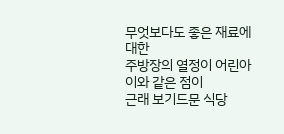무엇보다도 좋은 재료에 대한
주방장의 열정이 어린아이와 같은 점이
근래 보기드문 식당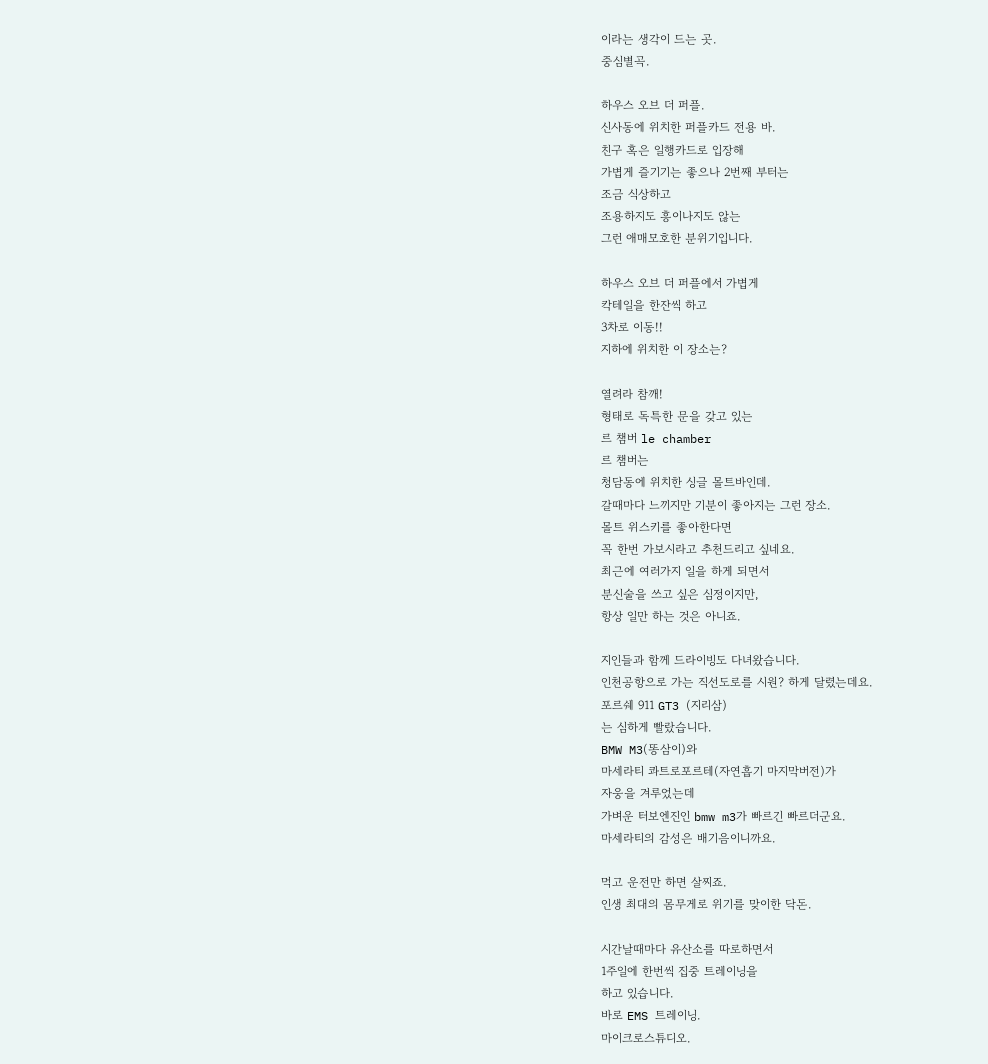이라는 생각이 드는 곳.
중심별곡.

하우스 오브 더 퍼플.
신사동에 위치한 퍼플카드 전용 바.
친구 혹은 일행카드로 입장해
가볍게 즐기기는 좋으나 2번째 부터는
조금 식상하고
조용하지도 흥이나지도 않는
그런 애매모호한 분위기입니다.

하우스 오브 더 퍼플에서 가볍게
칵테일을 한잔씩 하고
3차로 이동!!
지하에 위치한 이 장소는?

열려라 참깨!
형태로 독특한 문을 갖고 있는
르 챔버 le chamber
르 챔버는
청담동에 위치한 싱글 몰트바인데.
갈때마다 느끼지만 기분이 좋아지는 그런 장소.
몰트 위스키를 좋아한다면
꼭 한번 가보시라고 추천드리고 싶네요.
최근에 여러가지 일을 하게 되면서
분신술을 쓰고 싶은 심정이지만,
항상 일만 하는 것은 아니죠.

지인들과 함께 드라이빙도 다녀왔습니다.
인천공항으로 가는 직선도로를 시원? 하게 달렸는데요.
포르쉐 911 GT3 (지리삼)
는 심하게 빨랐습니다.
BMW M3(똥삼이)와
마세라티 콰트로포르테(자연흡기 마지막버전)가
자웅을 겨루었는데
가벼운 터보엔진인 bmw m3가 빠르긴 빠르더군요.
마세라티의 감성은 배기음이니까요.

먹고 운전만 하면 살찌죠.
인생 최대의 몸무게로 위기를 맞이한 닥돈.

시간날때마다 유산소를 따로하면서
1주일에 한번씩 집중 트레이닝을
하고 있습니다.
바로 EMS 트레이닝.
마이크로스튜디오.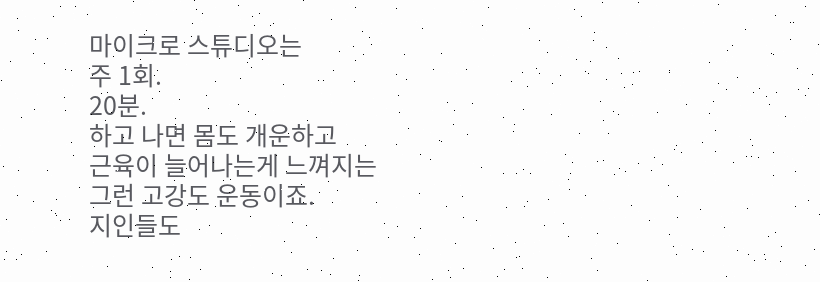마이크로 스튜디오는
주 1회.
20분.
하고 나면 몸도 개운하고
근육이 늘어나는게 느껴지는
그런 고강도 운동이죠.
지인들도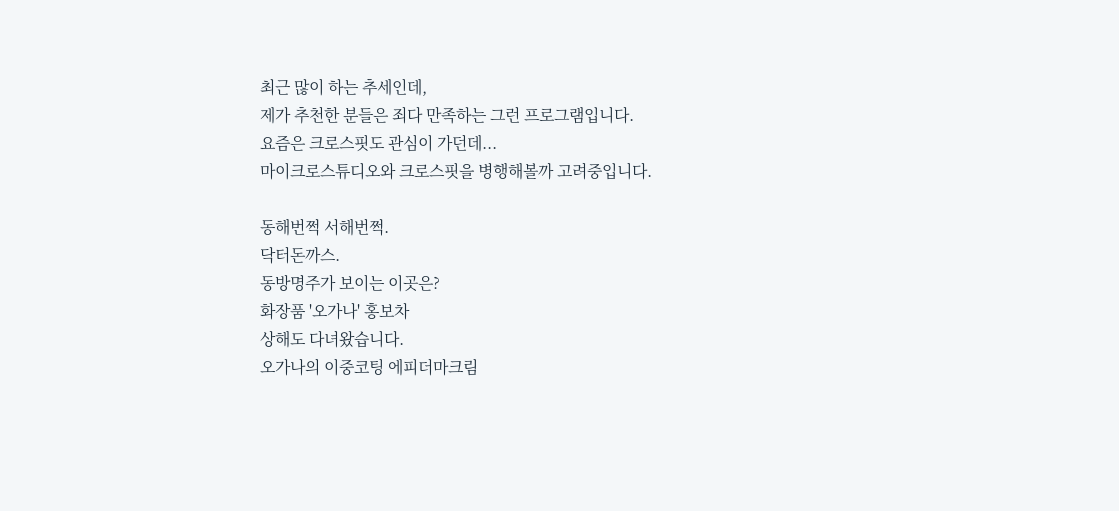최근 많이 하는 추세인데,
제가 추천한 분들은 죄다 만족하는 그런 프로그램입니다.
요즘은 크로스핏도 관심이 가던데...
마이크로스튜디오와 크로스핏을 병행해볼까 고려중입니다.

동해번쩍 서해번쩍.
닥터돈까스.
동방명주가 보이는 이곳은?
화장품 '오가나' 홍보차
상해도 다녀왔습니다.
오가나의 이중코팅 에피더마크림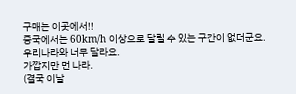구매는 이곳에서!!
중국에서는 60km/h 이상으로 달릴 수 있는 구간이 없더군요.
우리나라와 너무 달라요.
가깝지만 먼 나라.
(결국 이날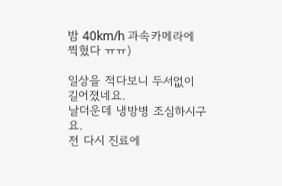밤 40km/h 과속카메라에 찍혔다 ㅠㅠ)

일상을 적다보니 두서없이 길어졌네요.
날더운데 냉방병 조심하시구요.
전 다시 진료에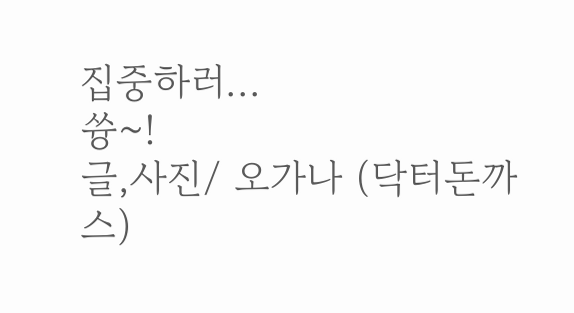집중하러...
쓩~!
글,사진/ 오가나 (닥터돈까스)